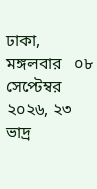ঢাকা,  মঙ্গলবার   ০৮ সেপ্টেম্বর ২০২৬, ২৩ ভাদ্র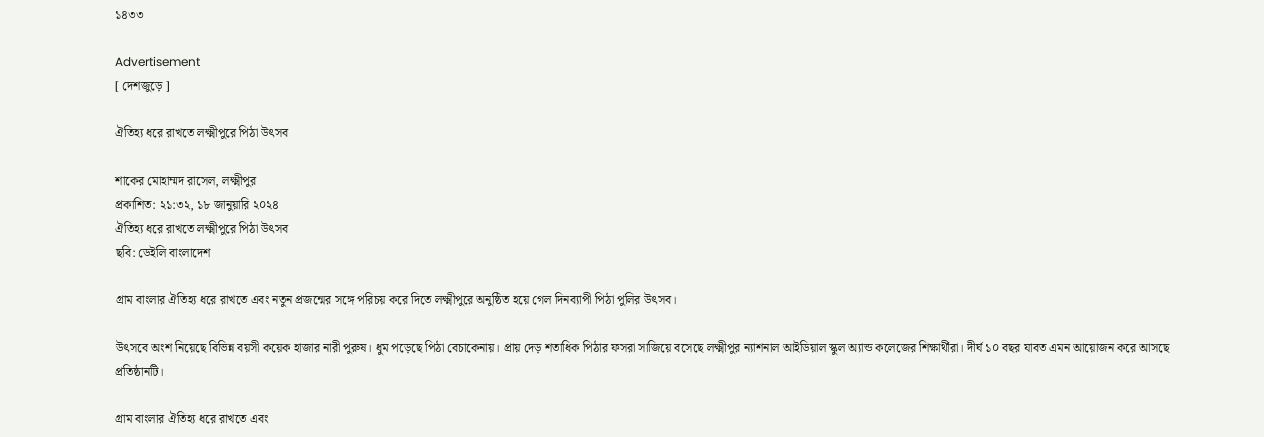১৪৩৩

Advertisement
[ দেশজুড়ে ]

ঐতিহ্য ধরে রাখতে লক্ষ্মীপুরে পিঠা উৎসব

শাকের মোহাম্মদ রাসেল, লক্ষ্মীপুর
প্রকাশিত: ২১:৩২, ১৮ জানুয়ারি ২০২৪
ঐতিহ্য ধরে রাখতে লক্ষ্মীপুরে পিঠা উৎসব
ছবি: ডেইলি বাংলাদেশ

গ্রাম বাংলার ঐতিহ্য ধরে রাখতে এবং নতুন প্রজন্মের সঙ্গে পরিচয় করে দিতে লক্ষ্মীপুরে অনুষ্ঠিত হয়ে গেল দিনব্যাপী পিঠা পুলির উৎসব।

উৎসবে অংশ নিয়েছে বিভিন্ন বয়সী কয়েক হাজার নারী পুরুষ। ধুম পড়েছে পিঠা বেচাকেনায়। প্রায় দেড় শতাধিক পিঠার ফসরা সাজিয়ে বসেছে লক্ষ্মীপুর ন্যাশনাল আইডিয়াল স্কুল অ্যান্ড কলেজের শিক্ষার্থীরা। দীর্ঘ ১০ বছর যাবত এমন আয়োজন করে আসছে প্রতিষ্ঠানটি।

গ্রাম বাংলার ঐতিহ্য ধরে রাখতে এবং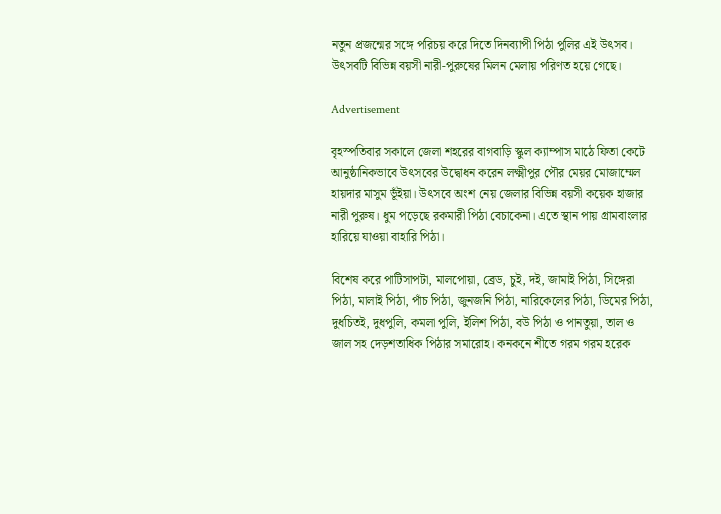নতুন প্রজন্মের সঙ্গে পরিচয় করে দিতে দিনব্যাপী পিঠা পুলির এই উৎসব। উৎসবটি বিভিন্ন বয়সী নারী-পুরুষের মিলন মেলায় পরিণত হয়ে গেছে।

Advertisement

বৃহস্পতিবার সকালে জেলা শহরের বাগবাড়ি স্কুল ক্যাম্পাস মাঠে ফিতা কেটে আনুষ্ঠানিকভাবে উৎসবের উদ্বোধন করেন লক্ষ্মীপুর পৌর মেয়র মোজাম্মেল হায়দার মাসুম ভূঁইয়া। উৎসবে অংশ নেয় জেলার বিভিন্ন বয়সী কয়েক হাজার নারী পুরুষ। ধুম পড়েছে রকমারী পিঠা বেচাকেনা। এতে স্থান পায় গ্রামবাংলার হারিয়ে যাওয়া বাহারি পিঠা।

বিশেষ করে পাটিসাপটা, মালপোয়া, ব্রেড, চুই, দই, জামাই পিঠা, সিঙ্গেরা পিঠা, মালাই পিঠা, পাঁচ পিঠা, জুনজনি পিঠা, নারিকেলের পিঠা, ডিমের পিঠা, দুধচিতই, দুধপুলি, কমলা পুলি, ইলিশ পিঠা, বউ পিঠা ও পানতুয়া, তাল ও জাল সহ দেড়শতাধিক পিঠার সমারোহ। কনকনে শীতে গরম গরম হরেক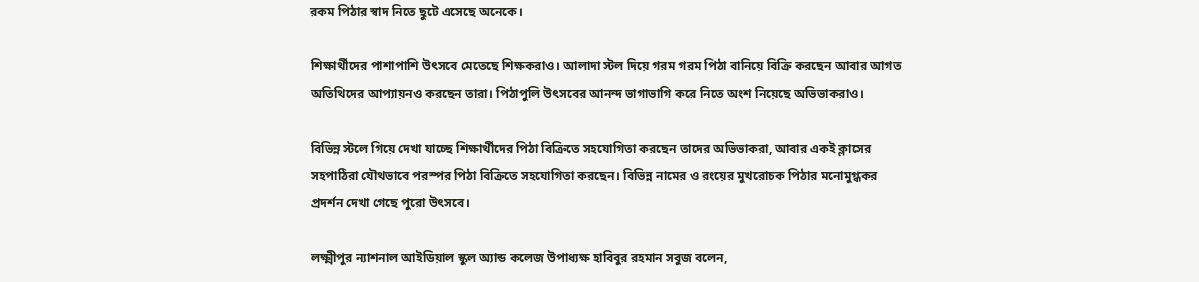রকম পিঠার স্বাদ নিতে ছুটে এসেছে অনেকে।

শিক্ষার্থীদের পাশাপাশি উৎসবে মেতেছে শিক্ষকরাও। আলাদা স্টল দিয়ে গরম গরম পিঠা বানিয়ে বিক্রি করছেন আবার আগত অতিথিদের আপ্যায়নও করছেন তারা। পিঠাপুলি উৎসবের আনন্দ ভাগাভাগি করে নিতে অংশ নিয়েছে অভিভাকরাও।

বিভিন্ন স্টলে গিয়ে দেখা যাচ্ছে শিক্ষার্থীদের পিঠা বিক্রিতে সহযোগিতা করছেন তাদের অভিভাকরা, আবার একই ক্লাসের সহপাঠিরা যৌথভাবে পরস্পর পিঠা বিক্রিতে সহযোগিতা করছেন। বিভিন্ন নামের ও রংয়ের মুখরোচক পিঠার মনোমুগ্ধকর প্রদর্শন দেখা গেছে পুরো উৎসবে।

লক্ষ্মীপুর ন্যাশনাল আইডিয়াল স্কুল অ্যান্ড কলেজ উপাধ্যক্ষ হাবিবুর রহমান সবুজ বলেন,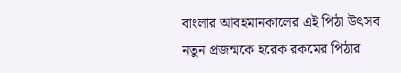বাংলার আবহমানকালের এই পিঠা উৎসব নতুন প্রজন্মকে হরেক রকমের পিঠার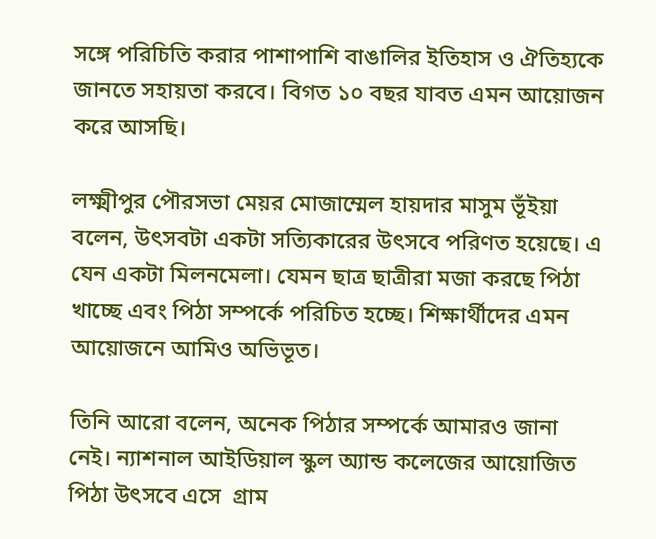সঙ্গে পরিচিতি করার পাশাপাশি বাঙালির ইতিহাস ও ঐতিহ্যকে জানতে সহায়তা করবে। বিগত ১০ বছর যাবত এমন আয়োজন করে আসছি।

লক্ষ্মীপুর পৌরসভা মেয়র মোজাম্মেল হায়দার মাসুম ভূঁইয়া বলেন, উৎসবটা একটা সত্যিকারের উৎসবে পরিণত হয়েছে। এ যেন একটা মিলনমেলা। যেমন ছাত্র ছাত্রীরা মজা করছে পিঠা খাচ্ছে এবং পিঠা সম্পর্কে পরিচিত হচ্ছে। শিক্ষার্থীদের এমন আয়োজনে আমিও অভিভূত।

তিনি আরো বলেন, অনেক পিঠার সম্পর্কে আমারও জানা নেই। ন্যাশনাল আইডিয়াল স্কুল অ্যান্ড কলেজের আয়োজিত পিঠা উৎসবে এসে  গ্রাম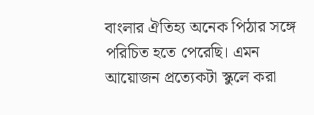বাংলার ঐতিহ্য অনেক পিঠার সঙ্গে পরিচিত হতে পেরেছি। এমন আয়োজন প্রত্যেকটা স্কুলে করা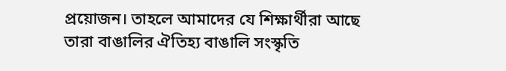প্রয়োজন। তাহলে আমাদের যে শিক্ষার্থীরা আছে তারা বাঙালির ঐতিহ্য বাঙালি সংস্কৃতি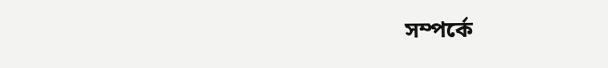সম্পর্কে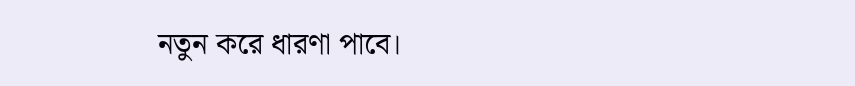নতুন করে ধারণা পাবে।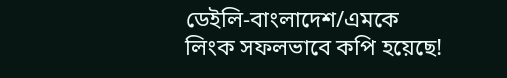ডেইলি-বাংলাদেশ/এমকে
লিংক সফলভাবে কপি হয়েছে!